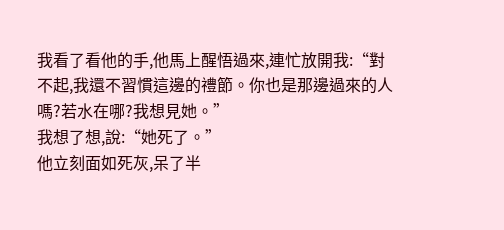我看了看他的手,他馬上醒悟過來,連忙放開我:“對不起,我還不習慣這邊的禮節。你也是那邊過來的人嗎?若水在哪?我想見她。”
我想了想,說:“她死了。”
他立刻面如死灰,呆了半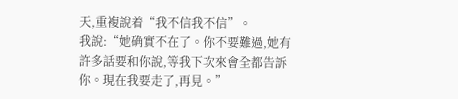天,重複說着“我不信我不信”。
我說:“她确實不在了。你不要難過,她有許多話要和你說,等我下次來會全都告訴你。現在我要走了,再見。”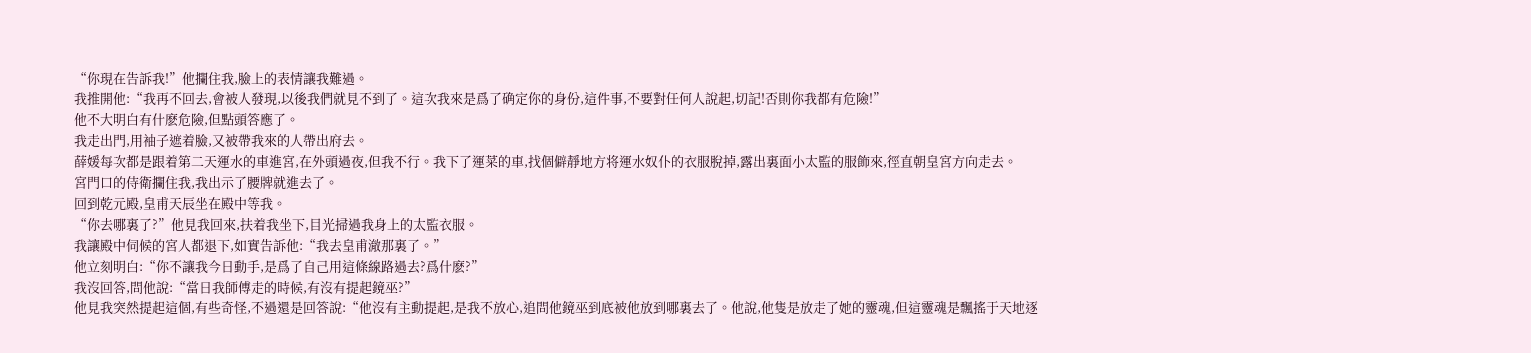“你現在告訴我!”他攔住我,臉上的表情讓我難過。
我推開他:“我再不回去,會被人發現,以後我們就見不到了。這次我來是爲了确定你的身份,這件事,不要對任何人說起,切記!否則你我都有危險!”
他不大明白有什麽危險,但點頭答應了。
我走出門,用袖子遮着臉,又被帶我來的人帶出府去。
薛媛每次都是跟着第二天運水的車進宮,在外頭過夜,但我不行。我下了運菜的車,找個僻靜地方将運水奴仆的衣服脫掉,露出裏面小太監的服飾來,徑直朝皇宮方向走去。
宮門口的侍衛攔住我,我出示了腰牌就進去了。
回到乾元殿,皇甫天辰坐在殿中等我。
“你去哪裏了?”他見我回來,扶着我坐下,目光掃過我身上的太監衣服。
我讓殿中伺候的宮人都退下,如實告訴他:“我去皇甫澈那裏了。”
他立刻明白:“你不讓我今日動手,是爲了自己用這條線路過去?爲什麽?”
我沒回答,問他說:“當日我師傅走的時候,有沒有提起鏡巫?”
他見我突然提起這個,有些奇怪,不過還是回答說:“他沒有主動提起,是我不放心,追問他鏡巫到底被他放到哪裏去了。他說,他隻是放走了她的靈魂,但這靈魂是飄搖于天地逐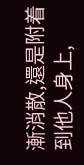漸消散,還是附着到他人身上,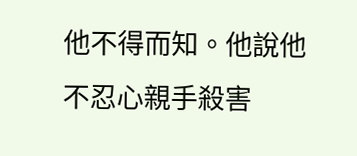他不得而知。他說他不忍心親手殺害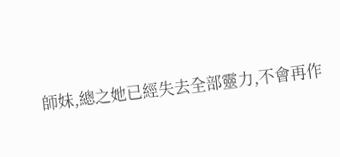師妹,總之她已經失去全部靈力,不會再作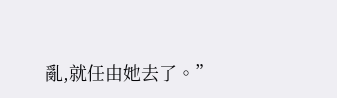亂,就任由她去了。”